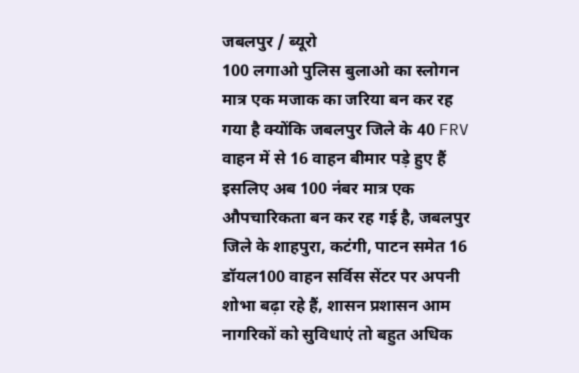जबलपुर / ब्यूरो
100 लगाओ पुलिस बुलाओ का स्लोगन मात्र एक मजाक का जरिया बन कर रह गया है क्योंकि जबलपुर जिले के 40 FRV वाहन में से 16 वाहन बीमार पड़े हुए हैं इसलिए अब 100 नंबर मात्र एक औपचारिकता बन कर रह गई है, जबलपुर जिले के शाहपुरा, कटंगी, पाटन समेत 16 डॉयल100 वाहन सर्विस सेंटर पर अपनी शोभा बढ़ा रहे हैं, शासन प्रशासन आम नागरिकों को सुविधाएं तो बहुत अधिक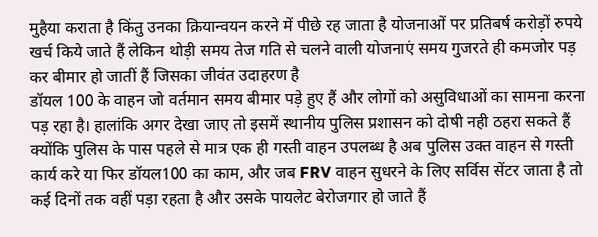मुहैया कराता है किंतु उनका क्रियान्वयन करने में पीछे रह जाता है योजनाओं पर प्रतिबर्ष करोड़ों रुपये खर्च किये जाते हैं लेकिन थोड़ी समय तेज गति से चलने वाली योजनाएं समय गुजरते ही कमजोर पड़ कर बीमार हो जातीं हैं जिसका जीवंत उदाहरण है
डॉयल 100 के वाहन जो वर्तमान समय बीमार पड़े हुए हैं और लोगों को असुविधाओं का सामना करना पड़ रहा है। हालांकि अगर देखा जाए तो इसमें स्थानीय पुलिस प्रशासन को दोषी नही ठहरा सकते हैं क्योंकि पुलिस के पास पहले से मात्र एक ही गस्ती वाहन उपलब्ध है अब पुलिस उक्त वाहन से गस्ती कार्य करे या फिर डॉयल100 का काम, और जब FRV वाहन सुधरने के लिए सर्विस सेंटर जाता है तो कई दिनों तक वहीं पड़ा रहता है और उसके पायलेट बेरोजगार हो जाते हैं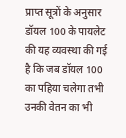प्राप्त सूत्रों के अनुसार डॉयल 100 के पायलेट की यह व्यवस्था की गई है कि जब डॉयल 100 का पहिया चलेगा तभी उनकी वेतन का भी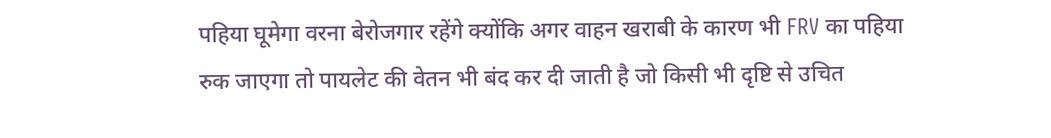पहिया घूमेगा वरना बेरोजगार रहेंगे क्योंकि अगर वाहन खराबी के कारण भी FRV का पहिया रुक जाएगा तो पायलेट की वेतन भी बंद कर दी जाती है जो किसी भी दृष्टि से उचित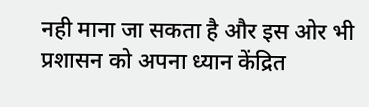नही माना जा सकता है और इस ओर भी प्रशासन को अपना ध्यान केंद्रित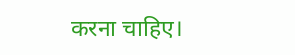करना चाहिए।